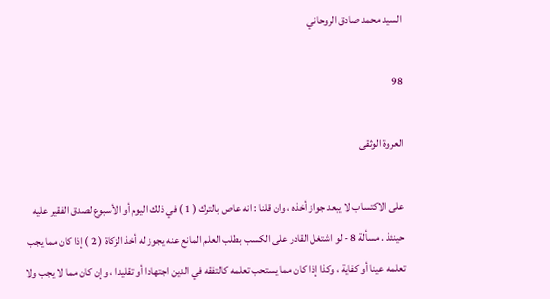السيد محمد صادق الروحاني

98

العروة الوثقى

على الاكتساب لا يبعد جواز أخذه ، وان قلنا : انه عاص بالترك ( 1 ) في ذلك اليوم أو الأسبوع لصدق الفقير عليه حينئذ . مسألة 8 - لو اشتغل القادر على الكسب بطلب العلم المانع عنه يجوز له أخذ الزكاة ( 2 ) إذا كان مما يجب تعلمه عينا أو كفاية ، وكذا إذا كان مما يستحب تعلمه كالتفقه في الدين اجتهادا أو تقليدا ، وإن كان مما لا يجب ولا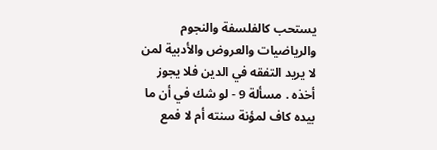يستحب كالفلسفة والنجوم والرياضيات والعروض والأدبية لمن لا يريد التفقه في الدين فلا يجوز أخذه . مسألة 9 - لو شك في أن ما بيده كاف لمؤنة سنته أم لا فمع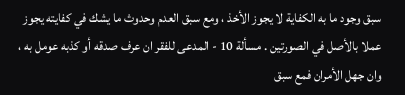سبق وجود ما به الكفاية لا يجوز الأخذ ، ومع سبق العدم وحدوث ما يشك في كفايته يجوز عملا بالأصل في الصورتين . مسألة 10 - المدعى للفقر ان عرف صدقه أو كذبه عومل به ، وان جهل الأمران فمع سبق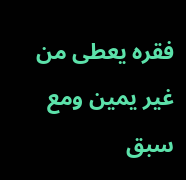فقره يعطى من غير يمين ومع سبق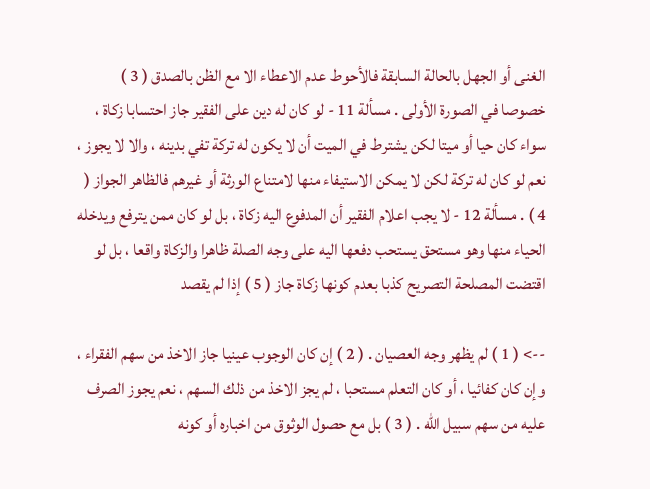الغنى أو الجهل بالحالة السابقة فالأحوط عدم الاعطاء الا مع الظن بالصدق ( 3 ) خصوصا في الصورة الأولى . مسألة 11 - لو كان له دين على الفقير جاز احتسابا زكاة ، سواء كان حيا أو ميتا لكن يشترط في الميت أن لا يكون له تركة تفي بدينه ، والا لا يجوز ، نعم لو كان له تركة لكن لا يمكن الاستيفاء منها لامتناع الورثة أو غيرهم فالظاهر الجواز ( 4 ) . مسألة 12 - لا يجب اعلام الفقير أن المدفوع اليه زكاة ، بل لو كان ممن يترفع ويدخله الحياء منها وهو مستحق يستحب دفعها اليه على وجه الصلة ظاهرا والزكاة واقعا ، بل لو اقتضت المصلحة التصريح كذبا بعدم كونها زكاة جاز ( 5 ) إذا لم يقصد

--> ( 1 ) لم يظهر وجه العصيان . ( 2 ) إن كان الوجوب عينيا جاز الاخذ من سهم الفقراء ، وإن كان كفائيا ، أو كان التعلم مستحبا ، لم يجز الاخذ من ذلك السهم ، نعم يجوز الصرف عليه من سهم سبيل الله . ( 3 ) بل مع حصول الوثوق من اخباره أو كونه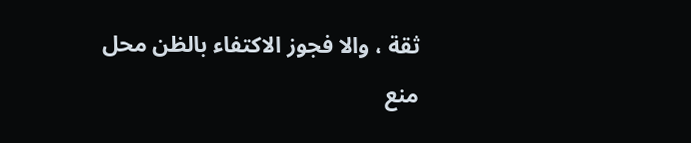ثقة ، والا فجوز الاكتفاء بالظن محل منع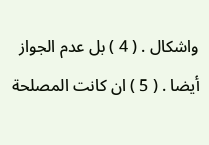واشكال . ( 4 ) بل عدم الجواز أيضا . ( 5 ) ان كانت المصلحة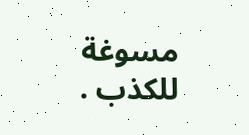مسوغة للكذب .